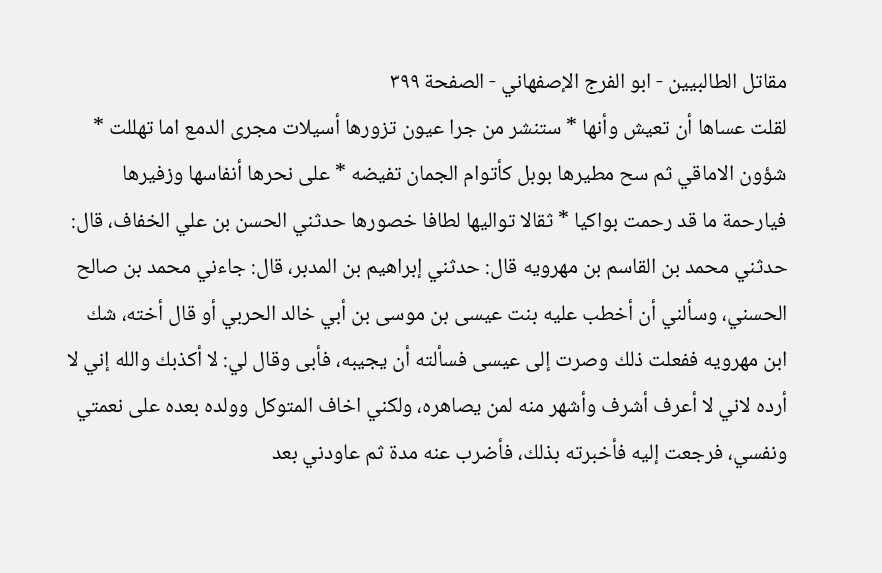مقاتل الطالبيين - ابو الفرج الإصفهاني - الصفحة ٣٩٩
لقلت عساها أن تعيش وأنها * ستنشر من جرا عيون تزورها أسيلات مجرى الدمع اما تهللت * شؤون الاماقي ثم سح مطيرها بوبل كأتوام الجمان تفيضه * على نحرها أنفاسها وزفيرها فيارحمة ما قد رحمت بواكيا * ثقالا تواليها لطافا خصورها حدثني الحسن بن علي الخفاف، قال: حدثني محمد بن القاسم بن مهرويه قال: حدثني إبراهيم بن المدبر، قال: جاءني محمد بن صالح الحسني، وسألني أن أخطب عليه بنت عيسى بن موسى بن أبي خالد الحربي أو قال أخته، شك ابن مهرويه ففعلت ذلك وصرت إلى عيسى فسألته أن يجيبه، فأبى وقال لي: لا أكذبك والله إني لا أرده لاني لا أعرف أشرف وأشهر منه لمن يصاهره، ولكني اخاف المتوكل وولده بعده على نعمتي ونفسي، فرجعت إليه فأخبرته بذلك، فأضرب عنه مدة ثم عاودني بعد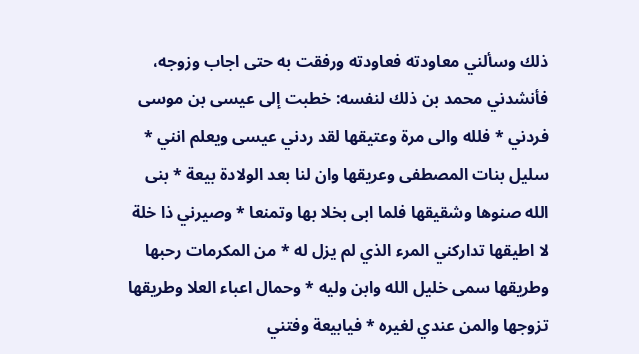ذلك وسألني معاودته فعاودته ورفقت به حتى اجاب وزوجه، فأنشدني محمد بن ذلك لنفسه: خطبت إلى عيسى بن موسى فردني * فلله والى مرة وعتيقها لقد ردني عيسى ويعلم انني * سليل بنات المصطفى وعريقها وان لنا بعد الولادة بيعة * بنى الله صنوها وشقيقها فلما ابى بخلا بها وتمنعا * وصيرني ذا خلة لا اطيقها تداركني المرء الذي لم يزل له * من المكرمات رحبها وطريقها سمى خليل الله وابن وليه * وحمال اعباء العلا وطريقها تزوجها والمن عندي لغيره * فيابيعة وفتني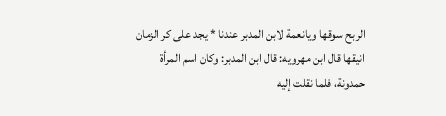الربح سوقها ويانعمة لابن المدبر عندنا * يجد على كر الزمان انيقها قال ابن مهرويه: قال ابن المدبر: وكان اسم المرأة حمدونة، فلما نقلت إليه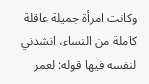وكانت امرأة جميلة عاقلة كاملة من النساء، انشدني لنفسه فيها قوله: لعمر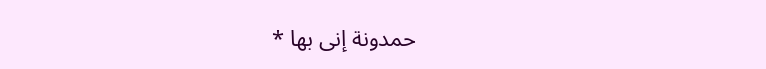حمدونة إنى بها *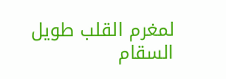لمغرم القلب طويل السقام